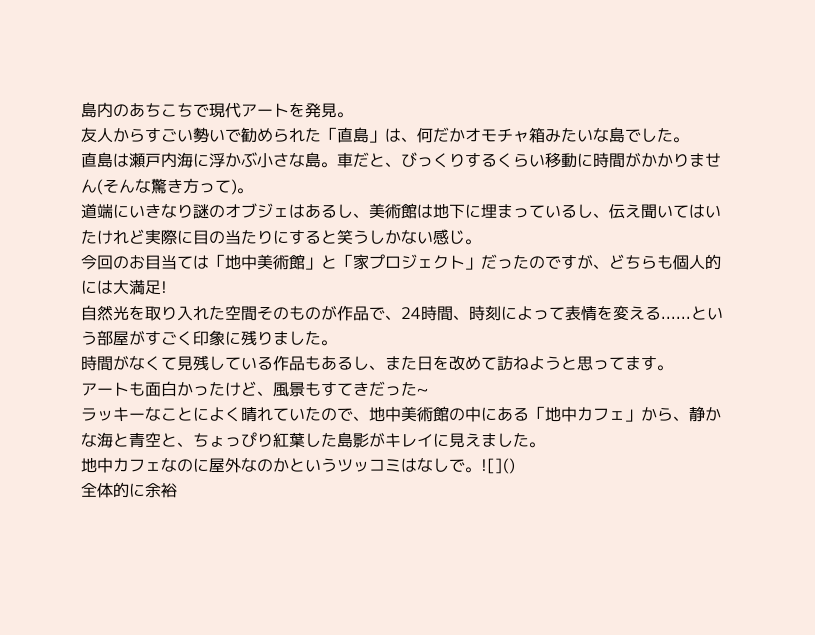島内のあちこちで現代アートを発見。
友人からすごい勢いで勧められた「直島」は、何だかオモチャ箱みたいな島でした。
直島は瀬戸内海に浮かぶ小さな島。車だと、びっくりするくらい移動に時間がかかりません(そんな驚き方って)。
道端にいきなり謎のオブジェはあるし、美術館は地下に埋まっているし、伝え聞いてはいたけれど実際に目の当たりにすると笑うしかない感じ。
今回のお目当ては「地中美術館」と「家プロジェクト」だったのですが、どちらも個人的には大満足!
自然光を取り入れた空間そのものが作品で、24時間、時刻によって表情を変える......という部屋がすごく印象に残りました。
時間がなくて見残している作品もあるし、また日を改めて訪ねようと思ってます。
アートも面白かったけど、風景もすてきだった~
ラッキーなことによく晴れていたので、地中美術館の中にある「地中カフェ」から、静かな海と青空と、ちょっぴり紅葉した島影がキレイに見えました。
地中カフェなのに屋外なのかというツッコミはなしで。![]()
全体的に余裕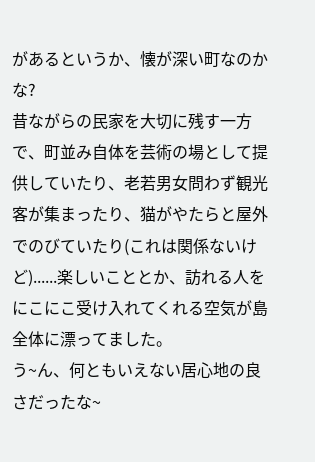があるというか、懐が深い町なのかな?
昔ながらの民家を大切に残す一方で、町並み自体を芸術の場として提供していたり、老若男女問わず観光客が集まったり、猫がやたらと屋外でのびていたり(これは関係ないけど)......楽しいこととか、訪れる人をにこにこ受け入れてくれる空気が島全体に漂ってました。
う~ん、何ともいえない居心地の良さだったな~